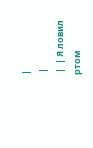|
 |
 |  | Я ловил ртом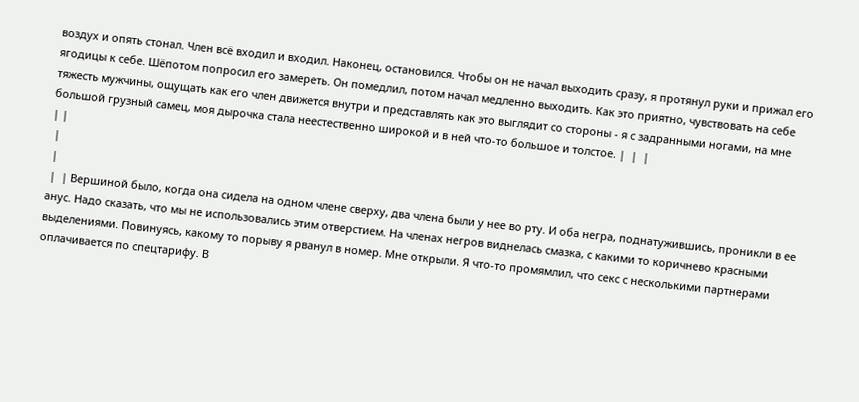воздух и опять стонал. Член всё входил и входил. Наконец, остановился. Чтобы он не начал выходить сразу, я протянул руки и прижал его ягодицы к себе. Шёпотом попросил его замереть. Он помедлил, потом начал медленно выходить. Как это приятно, чувствовать на себе тяжесть мужчины, ощущать как его член движется внутри и представлять как это выглядит со стороны - я с задранными ногами, на мне большой грузный самец, моя дырочка стала неестественно широкой и в ней что-то большое и толстое. |  |  |
| |
 |
 |
 |  | Вершиной было, когда она сидела на одном члене сверху, два члена были у нее во рту. И оба негра, поднатужившись, проникли в ее анус. Надо сказать, что мы не использовались этим отверстием. На членах негров виднелась смазка, с какими то коричнево красными выделениями. Повинуясь, какому то порыву я рванул в номер. Мне открыли. Я что-то промямлил, что секс с несколькими партнерами оплачивается по спецтарифу. В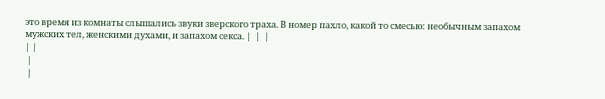это время из комнаты слышались звуки зверского траха. В номер пахло, какой то смесью: необычным запахом мужских тел, женскими духами, и запахом секса. |  |  |
| |
 |
 |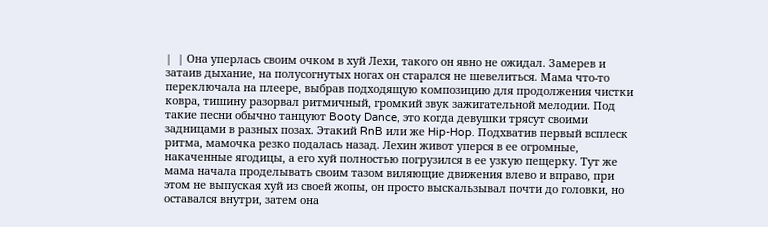|  | Она уперлась своим очком в хуй Лехи, такого он явно не ожидал. Замерев и затаив дыхание, на полусогнутых ногах он старался не шевелиться. Мама что-то переключала на плеере, выбрав подходящую композицию для продолжения чистки ковра, тишину разорвал ритмичный, громкий звук зажигательной мелодии. Под такие песни обычно танцуют Booty Dance, это когда девушки трясут своими задницами в разных позах. Этакий RnB или же Hip-Hop. Подхватив первый всплеск ритма, мамочка резко подалась назад. Лехин живот уперся в ее огромные, накаченные ягодицы, а его хуй полностью погрузился в ее узкую пещерку. Тут же мама начала проделывать своим тазом виляющие движения влево и вправо, при этом не выпуская хуй из своей жопы, он просто выскальзывал почти до головки, но оставался внутри, затем она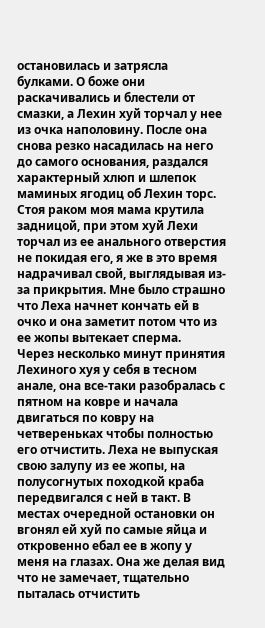остановилась и затрясла булками. О боже они раскачивались и блестели от смазки, а Лехин хуй торчал у нее из очка наполовину. После она снова резко насадилась на него до самого основания, раздался характерный хлюп и шлепок маминых ягодиц об Лехин торс. Стоя раком моя мама крутила задницой, при этом хуй Лехи торчал из ее анального отверстия не покидая его, я же в это время надрачивал свой, выглядывая из-за прикрытия. Мне было страшно что Леха начнет кончать ей в очко и она заметит потом что из ее жопы вытекает сперма.
Через несколько минут принятия Лехиного хуя у себя в тесном анале, она все-таки разобралась с пятном на ковре и начала двигаться по ковру на четвереньках чтобы полностью его отчистить. Леха не выпуская свою залупу из ее жопы, на полусогнутых походкой краба передвигался с ней в такт. В местах очередной остановки он вгонял ей хуй по самые яйца и откровенно ебал ее в жопу у меня на глазах. Она же делая вид что не замечает, тщательно пыталась отчистить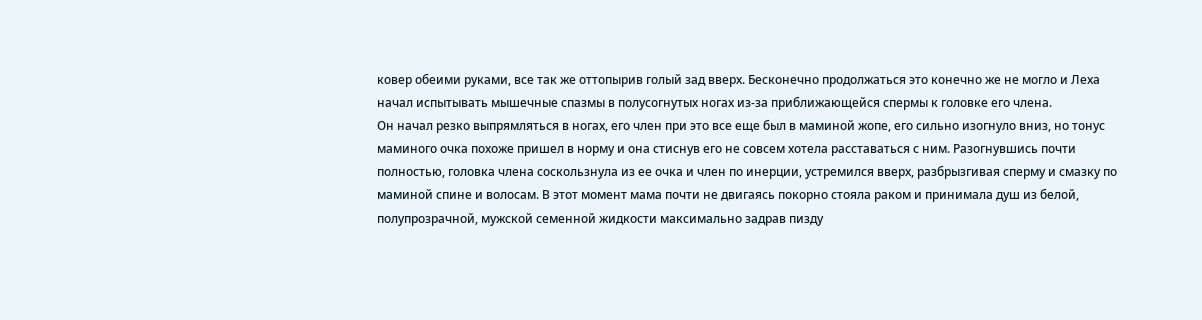ковер обеими руками, все так же оттопырив голый зад вверх. Бесконечно продолжаться это конечно же не могло и Леха начал испытывать мышечные спазмы в полусогнутых ногах из-за приближающейся спермы к головке его члена.
Он начал резко выпрямляться в ногах, его член при это все еще был в маминой жопе, его сильно изогнуло вниз, но тонус маминого очка похоже пришел в норму и она стиснув его не совсем хотела расставаться с ним. Разогнувшись почти полностью, головка члена соскользнула из ее очка и член по инерции, устремился вверх, разбрызгивая сперму и смазку по маминой спине и волосам. В этот момент мама почти не двигаясь покорно стояла раком и принимала душ из белой, полупрозрачной, мужской семенной жидкости максимально задрав пизду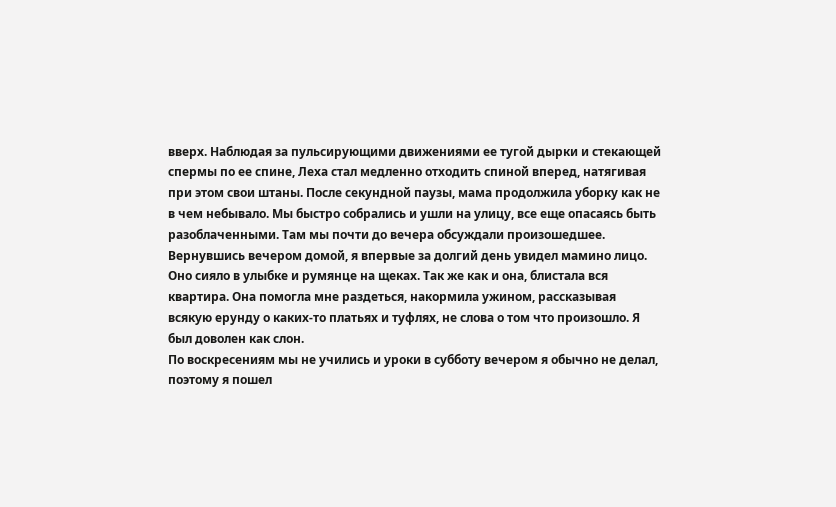вверх. Наблюдая за пульсирующими движениями ее тугой дырки и стекающей спермы по ее спине, Леха стал медленно отходить спиной вперед, натягивая при этом свои штаны. После секундной паузы, мама продолжила уборку как не в чем небывало. Мы быстро собрались и ушли на улицу, все еще опасаясь быть разоблаченными. Там мы почти до вечера обсуждали произошедшее.
Вернувшись вечером домой, я впервые за долгий день увидел мамино лицо. Оно сияло в улыбке и румянце на щеках. Так же как и она, блистала вся квартира. Она помогла мне раздеться, накормила ужином, рассказывая всякую ерунду о каких-то платьях и туфлях, не слова о том что произошло. Я был доволен как слон.
По воскресениям мы не учились и уроки в субботу вечером я обычно не делал, поэтому я пошел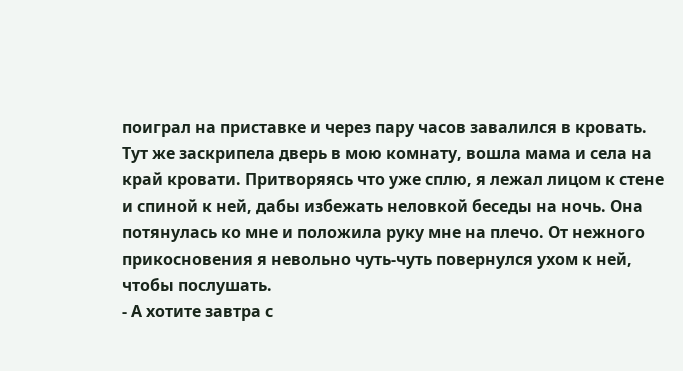поиграл на приставке и через пару часов завалился в кровать. Тут же заскрипела дверь в мою комнату, вошла мама и села на край кровати. Притворяясь что уже сплю, я лежал лицом к стене и спиной к ней, дабы избежать неловкой беседы на ночь. Она потянулась ко мне и положила руку мне на плечо. От нежного прикосновения я невольно чуть-чуть повернулся ухом к ней, чтобы послушать.
- А хотите завтра с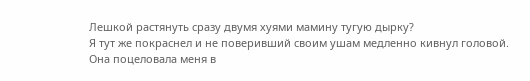Лешкой растянуть сразу двумя хуями мамину тугую дырку?
Я тут же покраснел и не поверивший своим ушам медленно кивнул головой. Она поцеловала меня в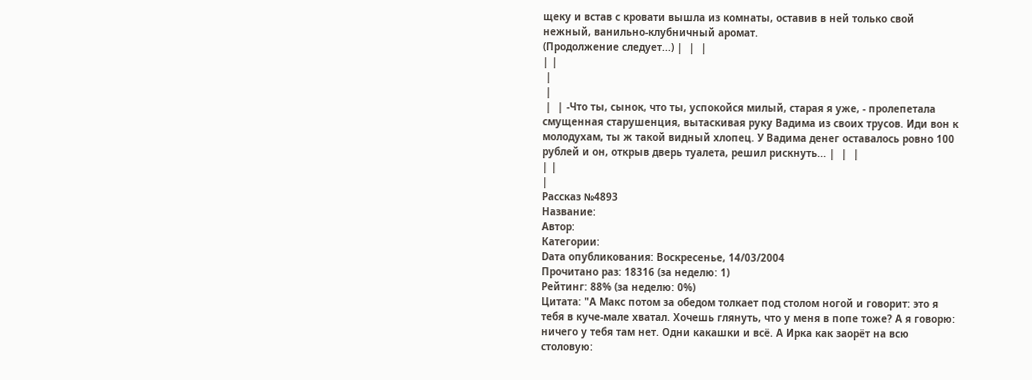щеку и встав с кровати вышла из комнаты, оставив в ней только свой нежный, ванильно-клубничный аромат.
(Продолжение следует...) |  |  |
| |
 |
 |
 |  | -Что ты, сынок, что ты, успокойся милый, старая я уже, - пролепетала смущенная старушенция, вытаскивая руку Вадима из своих трусов. Иди вон к молодухам, ты ж такой видный хлопец. У Вадима денег оставалось ровно 100 рублей и он, открыв дверь туалета, решил рискнуть... |  |  |
| |
|
Рассказ №4893
Название:
Автор:
Категории:
Dата опубликования: Воскресенье, 14/03/2004
Прочитано раз: 18316 (за неделю: 1)
Рейтинг: 88% (за неделю: 0%)
Цитата: "А Макс потом за обедом толкает под столом ногой и говорит: это я тебя в куче-мале хватал. Хочешь глянуть, что у меня в попе тоже? А я говорю: ничего у тебя там нет. Одни какашки и всё. А Ирка как заорёт на всю столовую: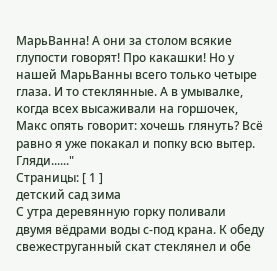МарьВанна! А они за столом всякие глупости говорят! Про какашки! Но у нашей МарьВанны всего только четыре глаза. И то стеклянные. А в умывалке, когда всех высаживали на горшочек, Макс опять говорит: хочешь глянуть? Всё равно я уже покакал и попку всю вытер. Гляди......"
Страницы: [ 1 ]
детский сад зима
С утра деревянную горку поливали двумя вёдрами воды с-под крана. К обеду свежеструганный скат стеклянел и обе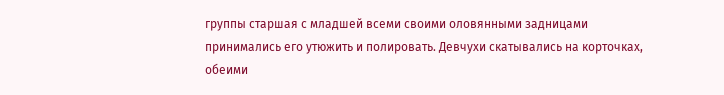группы старшая с младшей всеми своими оловянными задницами принимались его утюжить и полировать. Девчухи скатывались на корточках, обеими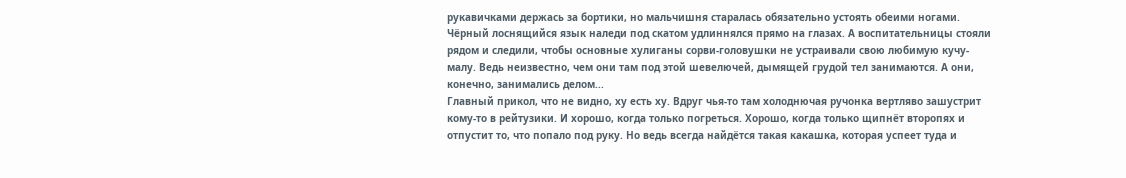рукавичками держась за бортики, но мальчишня старалась обязательно устоять обеими ногами. Чёрный лоснящийся язык наледи под скатом удлиннялся прямо на глазах. А воспитательницы стояли рядом и следили, чтобы основные хулиганы сорви-головушки не устраивали свою любимую кучу-малу. Ведь неизвестно, чем они там под этой шевелючей, дымящей грудой тел занимаются. А они, конечно, занимались делом...
Главный прикол, что не видно, ху есть ху. Вдруг чья-то там холоднючая ручонка вертляво зашустрит кому-то в рейтузики. И хорошо, когда только погреться. Хорошо, когда только щипнёт второпях и отпустит то, что попало под руку. Но ведь всегда найдётся такая какашка, которая успеет туда и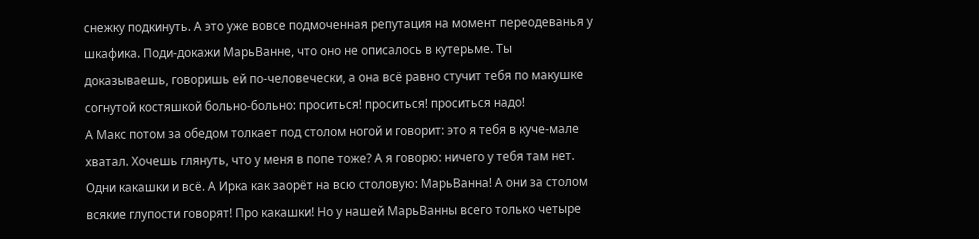снежку подкинуть. А это уже вовсе подмоченная репутация на момент переодеванья у шкафика. Поди-докажи МарьВанне, что оно не описалось в кутерьме. Ты доказываешь, говоришь ей по-человечески, а она всё равно стучит тебя по макушке согнутой костяшкой больно-больно: проситься! проситься! проситься надо!
А Макс потом за обедом толкает под столом ногой и говорит: это я тебя в куче-мале хватал. Хочешь глянуть, что у меня в попе тоже? А я говорю: ничего у тебя там нет. Одни какашки и всё. А Ирка как заорёт на всю столовую: МарьВанна! А они за столом всякие глупости говорят! Про какашки! Но у нашей МарьВанны всего только четыре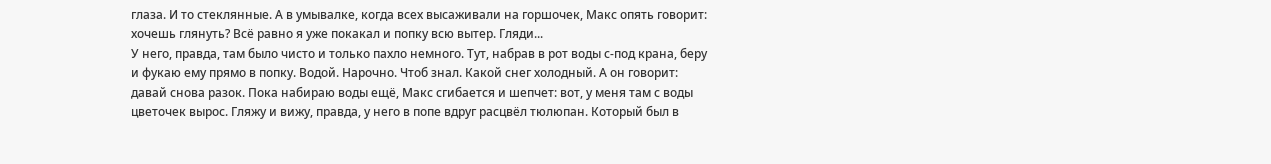глаза. И то стеклянные. А в умывалке, когда всех высаживали на горшочек, Макс опять говорит: хочешь глянуть? Всё равно я уже покакал и попку всю вытер. Гляди...
У него, правда, там было чисто и только пахло немного. Тут, набрав в рот воды с-под крана, беру и фукаю ему прямо в попку. Водой. Нарочно. Чтоб знал. Какой снег холодный. А он говорит: давай снова разок. Пока набираю воды ещё, Макс сгибается и шепчет: вот, у меня там с воды цветочек вырос. Гляжу и вижу, правда, у него в попе вдруг расцвёл тюлюпан. Который был в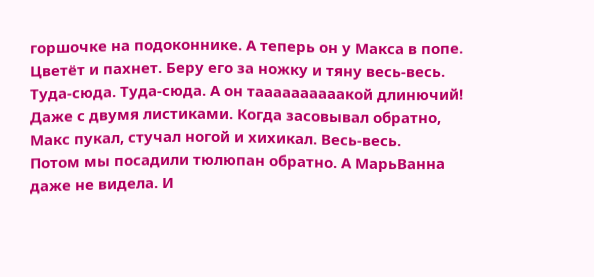горшочке на подоконнике. А теперь он у Макса в попе. Цветёт и пахнет. Беру его за ножку и тяну весь-весь. Туда-сюда. Туда-сюда. А он таааааааааакой длинючий! Даже с двумя листиками. Когда засовывал обратно, Макс пукал, стучал ногой и хихикал. Весь-весь.
Потом мы посадили тюлюпан обратно. А МарьВанна даже не видела. И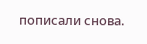пописали снова.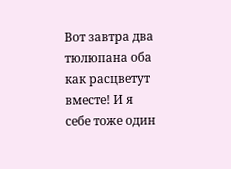Вот завтра два тюлюпана оба как расцветут вместе! И я себе тоже один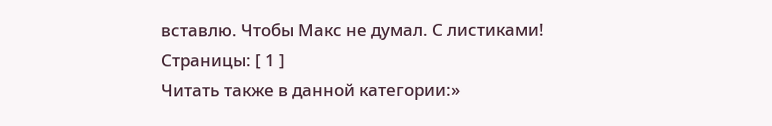вставлю. Чтобы Макс не думал. С листиками!
Страницы: [ 1 ]
Читать также в данной категории:»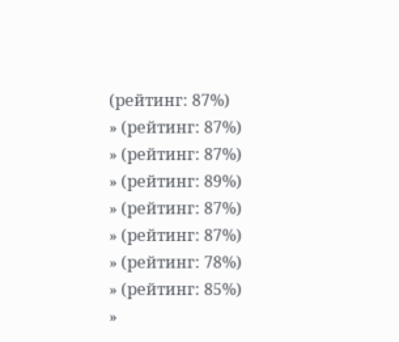(рейтинг: 87%)
» (рейтинг: 87%)
» (рейтинг: 87%)
» (рейтинг: 89%)
» (рейтинг: 87%)
» (рейтинг: 87%)
» (рейтинг: 78%)
» (рейтинг: 85%)
»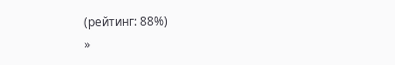(рейтинг: 88%)
»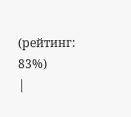(рейтинг: 83%)
|